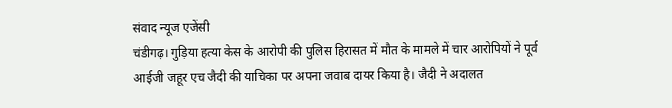संवाद न्यूज एजेंसी
चंडीगढ़। गुड़िया हत्या केस के आरोपी की पुलिस हिरासत में मौत के मामले में चार आरोपियों ने पूर्व आईजी जहूर एच जैदी की याचिका पर अपना जवाब दायर किया है। जैदी ने अदालत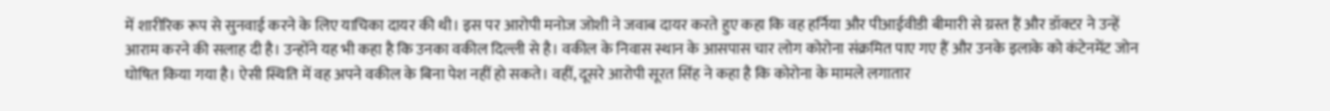में शारीरिक रूप से सुनवाई करने के लिए याचिका दायर की थी। इस पर आरोपी मनोज जोशी ने जवाब दायर करते हुए कहा कि वह हर्निया और पीआईवीडी बीमारी से ग्रस्त हैं और डॉक्टर ने उन्हें आराम करने की सलाह दी है। उन्होंने यह भी कहा है कि उनका वकील दिल्ली से है। वकील के निवास स्थान के आसपास चार लोग कोरोना संक्रमित पाए गए हैं और उनके इलाके को कंटेनमेंट जोन घोषित किया गया है। ऐसी स्थिति में वह अपने वकील के बिना पेश नहीं हो सकते। वहीं, दूसरे आरोपी सूरत सिंह ने कहा है कि कोरोना के मामले लगातार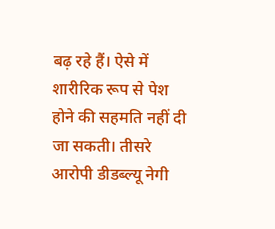बढ़ रहे हैं। ऐसे में शारीरिक रूप से पेश होने की सहमति नहीं दी जा सकती। तीसरे आरोपी डीडब्ल्यू नेगी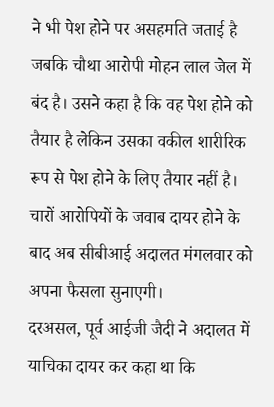ने भी पेश होने पर असहमति जताई है जबकि चौथा आरोपी मोहन लाल जेल में बंद है। उसने कहा है कि वह पेश होने को तैयार है लेकिन उसका वकील शारीरिक रूप से पेश होने के लिए तैयार नहीं है। चारों आरोपियों के जवाब दायर होने के बाद अब सीबीआई अदालत मंगलवार को अपना फैसला सुनाएगी।
दरअसल, पूर्व आईजी जैदी ने अदालत में याचिका दायर कर कहा था कि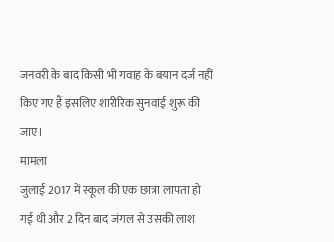जनवरी के बाद किसी भी गवाह के बयान दर्ज नहीं किए गए हैं इसलिए शारीरिक सुनवाई शुरू की जाए।
मामला
जुलाई 2017 में स्कूल की एक छात्रा लापता हो गई थी और 2 दिन बाद जंगल से उसकी लाश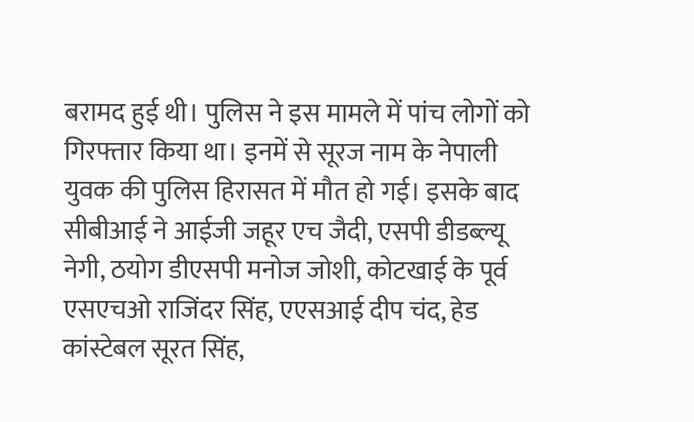बरामद हुई थी। पुलिस ने इस मामले में पांच लोगों को गिरफ्तार किया था। इनमें से सूरज नाम के नेपाली युवक की पुलिस हिरासत में मौत हो गई। इसके बाद सीबीआई ने आईजी जहूर एच जैदी, एसपी डीडब्ल्यू नेगी, ठयोग डीएसपी मनोज जोशी, कोटखाई के पूर्व एसएचओ राजिंदर सिंह, एएसआई दीप चंद, हेड कांस्टेबल सूरत सिंह,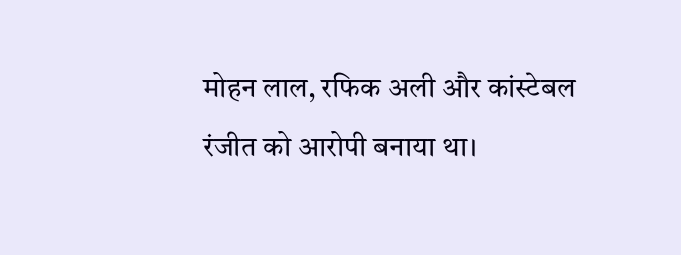मोहन लाल, रफिक अली और कांस्टेबल रंजीत को आरोपी बनाया था।